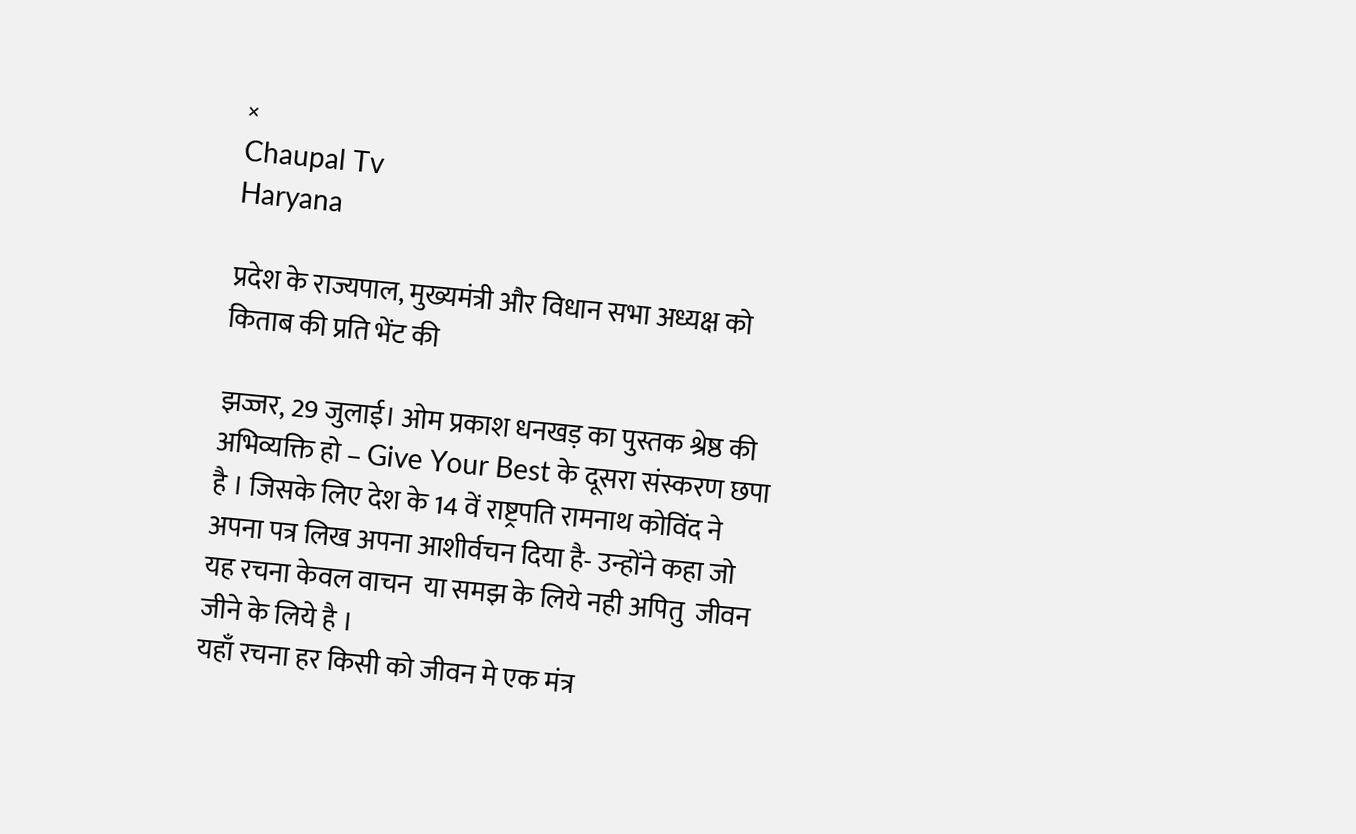×
Chaupal Tv
Haryana

प्रदेश के राज्यपाल, मुख्यमंत्री और विधान सभा अध्यक्ष को किताब की प्रति भेंट की

झज्जर, 29 जुलाई। ओम प्रकाश धनखड़ का पुस्तक श्रेष्ठ की अभिव्यक्ति हो – Give Your Best के दूसरा संस्करण छपा है । जिसके लिए देश के 14 वें राष्ट्रपति रामनाथ कोविंद ने अपना पत्र लिख अपना आशीर्वचन दिया है- उन्होंने कहा जो यह रचना केवल वाचन  या समझ के लिये नही अपितु  जीवन जीने के लिये है ।
यहाँ रचना हर किसी को जीवन मे एक मंत्र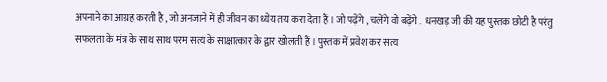अपनाने का आग्रह करती है , जो अनजाने में ही जीवन का ध्येय तय करा देता हैं । जो पढ़ेंगे , चलेंगे वो बढ़ेंगे .  धनखड़ जी की यह पुस्तक छोटी है परंतु सफलता के मंत्र के साथ साथ परम सत्य के साक्षात्कार के द्वार खोलती हैं । पुस्तक में प्रवेश कर सत्य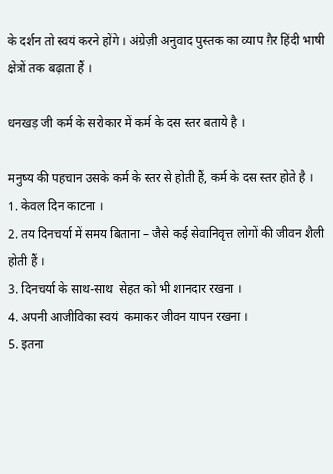के दर्शन तो स्वयं करने होंगे । अंग्रेज़ी अनुवाद पुस्तक का व्याप ग़ैर हिंदी भाषी क्षेत्रों तक बढ़ाता हैं ।

धनखड़ जी कर्म के सरोकार में कर्म के दस स्तर बताये है ।

मनुष्य की पहचान उसके कर्म के स्तर से होती हैं, कर्म के दस स्तर होते है ।
1. केवल दिन काटना ।
2. तय दिनचर्या में समय बिताना – जैसे कई सेवानिवृत्त लोगों की जीवन शैली होती हैं ।
3. दिनचर्या के साथ-साथ  सेहत को भी शानदार रखना ।
4. अपनी आजीविका स्वयं  कमाकर जीवन यापन रखना ।
5. इतना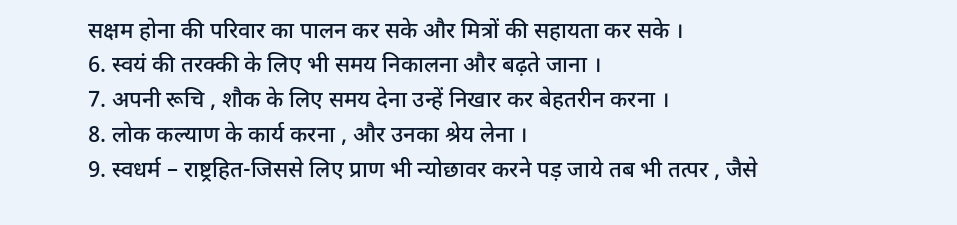सक्षम होना की परिवार का पालन कर सके और मित्रों की सहायता कर सके ।
6. स्वयं की तरक्की के लिए भी समय निकालना और बढ़ते जाना ।
7. अपनी रूचि , शौक के लिए समय देना उन्हें निखार कर बेहतरीन करना ।
8. लोक कल्याण के कार्य करना , और उनका श्रेय लेना ।
9. स्वधर्म – राष्ट्रहित-जिससे लिए प्राण भी न्योछावर करने पड़ जाये तब भी तत्पर , जैसे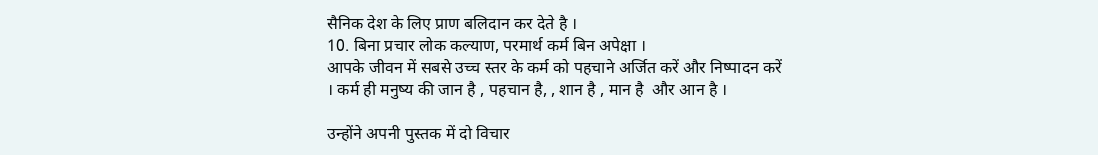सैनिक देश के लिए प्राण बलिदान कर देते है ।
10. बिना प्रचार लोक कल्याण, परमार्थ कर्म बिन अपेक्षा ।
आपके जीवन में सबसे उच्च स्तर के कर्म को पहचाने अर्जित करें और निष्पादन करें । कर्म ही मनुष्य की जान है , पहचान है, , शान है , मान है  और आन है ।

उन्होंने अपनी पुस्तक में दो विचार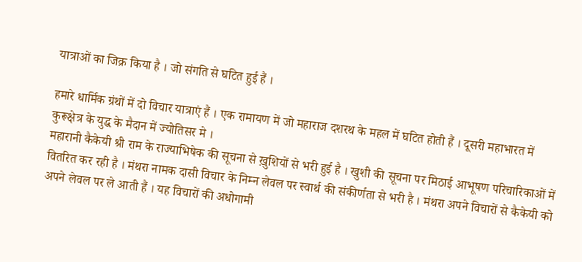यात्राओं का जिक्र किया है । जो संगति से घटित हुई हैं ।

हमारे धार्मिक ग्रंथों में दो विचार यात्राएं हैं । एक रामायण में जो महाराज दशरथ के महल में घटित होती हैं । दूसरी महाभारत में कुरूक्षेत्र के युद्ध के मैदान में ज्योतिसर मे ।
महारानी कैकेयी श्री राम के राज्याभिषेक की सूचना से ख़ुशियों से भरी हुई है । खुशी की सूचना पर मिठाई आभूषण परिचारिकाओं में वितरित कर रही है । मंथरा नामक दासी विचार के निम्न लेवल पर स्वार्थ की संकीर्णता से भरी है । मंथरा अपने विचारों से कैकेयी को अपने लेवल पर ले आती हैं । यह विचारों की अधोगामी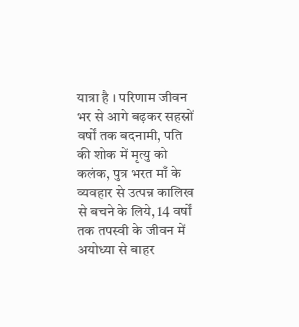यात्रा है । परिणाम जीवन भर से आगे बढ़कर सहस्रों वर्षों तक बदनामी, पति की शोक में मृत्यु को कलंक, पुत्र भरत माँ के व्यवहार से उत्पन्न कालिख से बचने के लिये, 14 वर्षों तक तपस्वी के जीवन में अयोध्या से बाहर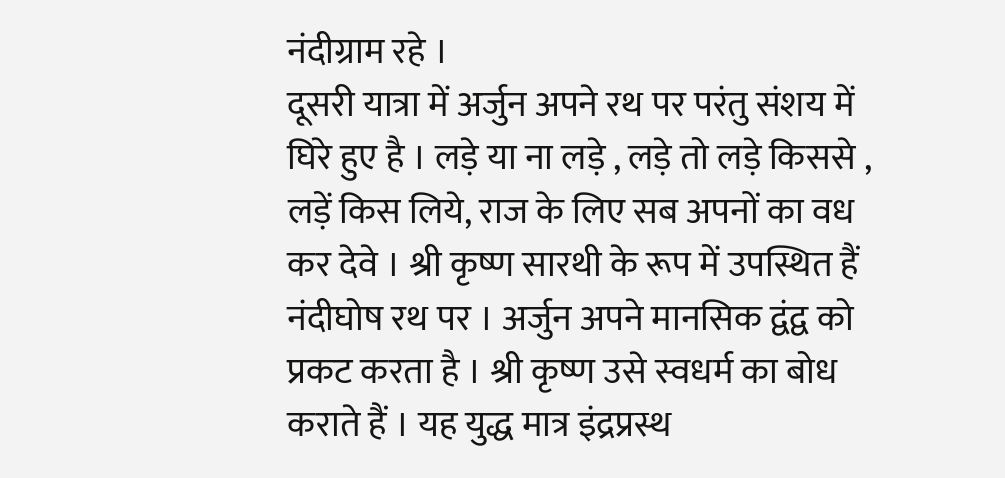नंदीग्राम रहे ।
दूसरी यात्रा में अर्जुन अपने रथ पर परंतु संशय में घिरे हुए है । लड़े या ना लड़े , लड़े तो लड़े किससे , लड़ें किस लिये, राज के लिए सब अपनों का वध कर देवे । श्री कृष्ण सारथी के रूप में उपस्थित हैं नंदीघोष रथ पर । अर्जुन अपने मानसिक द्वंद्व को प्रकट करता है । श्री कृष्ण उसे स्वधर्म का बोध कराते हैं । यह युद्ध मात्र इंद्रप्रस्थ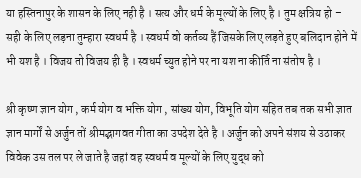या हस्तिनापुर के शासन के लिए नही है । सत्य और धर्म के मूल्यों के लिए है । तुम क्षत्रिय हो – सही के लिए लड़ना तुम्हारा स्वधर्म है । स्वधर्म वो कर्तव्य हैं जिसके लिए लड़ते हुए बलिदान होने में भी यश है । विजय तो विजय ही है । स्वधर्म च्युत होने पर ना यश ना कीर्ति ना संतोष है ।

श्री कृष्ण ज्ञान योग , कर्म योग व भक्ति योग , सांख्य योग, विभूति योग सहित तब तक सभी ज्ञात ज्ञान मार्गों से अर्जुन तों श्रीमद्भागवत गीता का उपदेश देते है । अर्जुन को अपने संशय से उठाकर विवेक उस तल पर ले जाते है जहां वह स्वधर्म व मूल्यों के लिए युद्ध को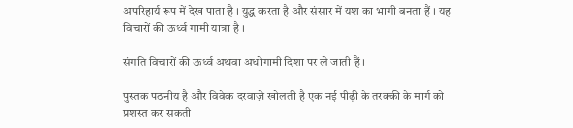अपरिहार्य रूप में देख पाता है । युद्ध करता है और संसार में यश का भागी बनता हैं । यह विचारों की ऊर्ध्व गामी यात्रा है ।

संगति विचारों की ऊर्ध्व अथवा अधोगामी दिशा पर ले जाती हैं ।

पुस्तक पठनीय है और विवेक दरवाज़े खोलती है एक नई पीढ़ी के तरक्की के मार्ग को प्रशस्त कर सकती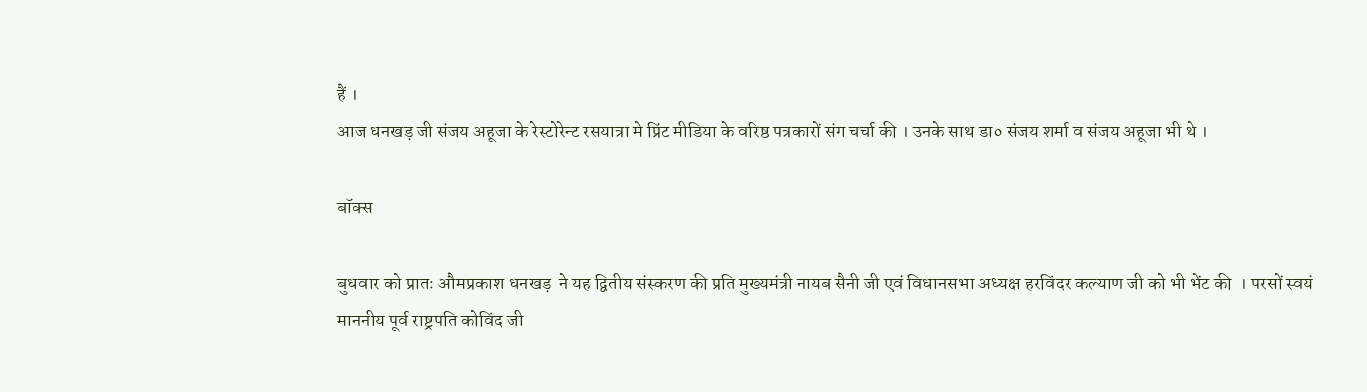हैं ।
आज धनखड़ जी संजय अहूजा के रेस्टोरेन्ट रसयात्रा मे प्रिंट मीडिया के वरिष्ठ पत्रकारों संग चर्चा की । उनके साथ डा० संजय शर्मा व संजय अहूजा भी थे ।

बॉक्स

बुधवार को प्रातः औमप्रकाश धनखड़  ने यह द्वितीय संस्करण की प्रति मुख्यमंत्री नायब सैनी जी एवं विधानसभा अध्यक्ष हरविंदर कल्याण जी को भी भेंट की  । परसों स्वयं माननीय पूर्व राष्ट्रपति कोविंद जी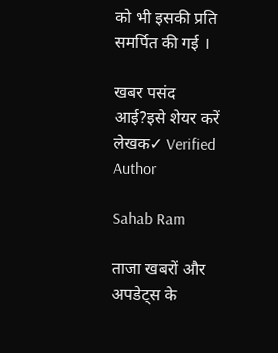को भी इसकी प्रति समर्पित की गई ।

खबर पसंद आई?इसे शेयर करें
लेखक✓ Verified Author

Sahab Ram

ताजा खबरों और अपडेट्स के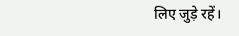लिए जुड़े रहें।